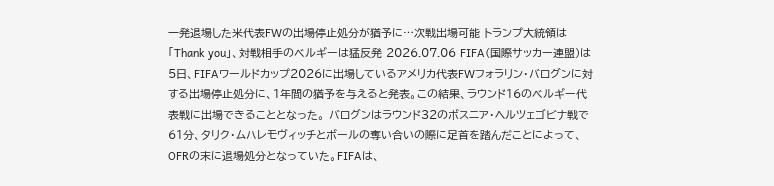一発退場した米代表FWの出場停止処分が猶予に…次戦出場可能 トランプ大統領は「Thank you」、対戦相手のベルギーは猛反発 2026.07.06 FIFA(国際サッカー連盟)は5日、FIFAワールドカップ2026に出場しているアメリカ代表FWフォラリン・バログンに対する出場停止処分に、1年間の猶予を与えると発表。この結果、ラウンド16のベルギー代表戦に出場できることとなった。 バログンはラウンド32のボスニア・ヘルツェゴビナ戦で61分、タリク・ムハレモヴィッチとボールの奪い合いの際に足首を踏んだことによって、OFRの末に退場処分となっていた。FIFAは、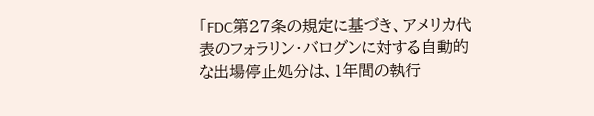「FDC第27条の規定に基づき、アメリカ代表のフォラリン・バログンに対する自動的な出場停止処分は、1年間の執行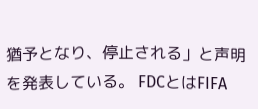猶予となり、停止される」と声明を発表している。 FDCとはFIFA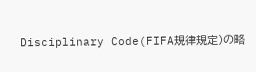Disciplinary Code(FIFA規律規定)の略